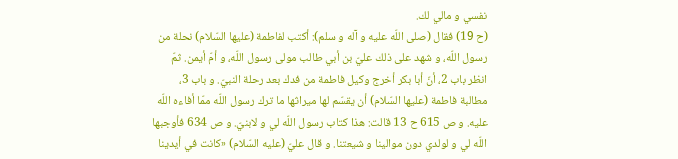نفسي و مالي لك.
(ح 19) فقال (صلى اللّه عليه و آله و سلم): أكتب لفاطمة (عليها السّلام) نحلة من رسول اللّه، و شهد على ذلك عليّ بن أبي طالب مولى رسول اللّه، و أمّ أيمن. ثمّ انظر باب 2، أنّ أبا بكر أخرج وكيل فاطمة من فدك بعد رحلة النبيّ. و باب 3، مطالبة فاطمة (عليها السّلام) أن يقسّم لها ميراثها ما ترك رسول اللّه ممّا أفاءه اللّه عليه. و ص 615 ح 13 قالت: هذا كتاب رسول اللّه لي و لابنيّ. و ص 634 فأوجبها اللّه لي و لولدي دون موالينا و شيعتنا. و قال عليّ (عليه السّلام) «كانت في أيدينا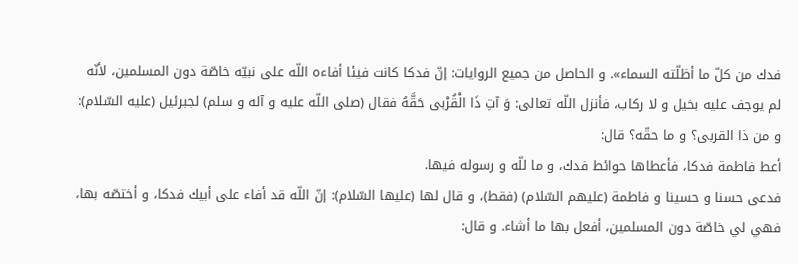فدك من كلّ ما أظلّته السماء». و الحاصل من جميع الروايات: إنّ فدكا كانت فيئا أفاءه اللّه على نبيّه خاصّة دون المسلمين، لأنّه لم يوجف عليه بخيل و لا ركاب، فأنزل اللّه تعالى: وَ آتِ ذَا الْقُرْبى حَقَّهُ فقال (صلى اللّه عليه و آله و سلم) لجبرئيل (عليه السّلام): و من ذا القربى؟ و ما حقّه؟ قال:
أعط فاطمة فدكا، فأعطاها حوائط فدك، و ما للّه و رسوله فيها.
فدعى حسنا و حسينا و فاطمة (عليهم السّلام) (فقط)، و قال لها (عليها السّلام): إنّ اللّه قد أفاء على أبيك فدكا، و أختصّه بها، فهي لي خاصّة دون المسلمين، أفعل بها ما أشاء. و قال: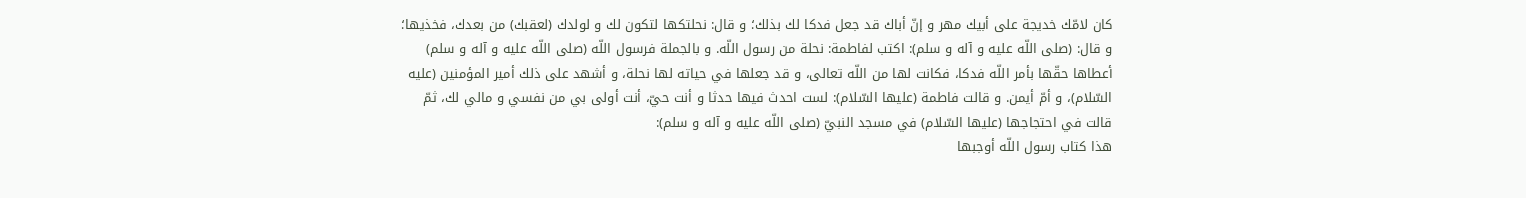كان لامّك خديجة على أبيك مهر و إنّ أباك قد جعل فدكا لك بذلك؛ و قال: نحلتكها لتكون لك و لولدك (لعقبك) من بعدك، فخذيها؛ و قال: (صلى اللّه عليه و آله و سلم): اكتب لفاطمة: نحلة من رسول اللّه. و بالجملة فرسول اللّه (صلى اللّه عليه و آله و سلم) أعطاها حقّها بأمر اللّه فدكا، فكانت لها من اللّه تعالى، و قد جعلها في حياته لها نحلة، و أشهد على ذلك أمير المؤمنين (عليه السّلام)، و أمّ أيمن. و قالت فاطمة (عليها السّلام): لست احدث فيها حدثا و أنت حيّ، أنت أولى بي من نفسي و مالي لك، ثمّ قالت في احتجاجها (عليها السّلام) في مسجد النبيّ (صلى اللّه عليه و آله و سلم):
هذا كتاب رسول اللّه أوجبها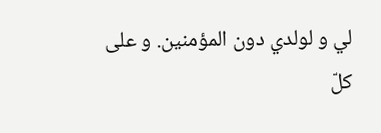لي و لولدي دون المؤمنين. و على كلّ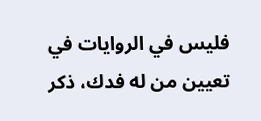فليس في الروايات في تعيين من له فدك، ذكر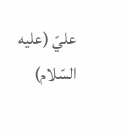عليّ (عليه السّلام)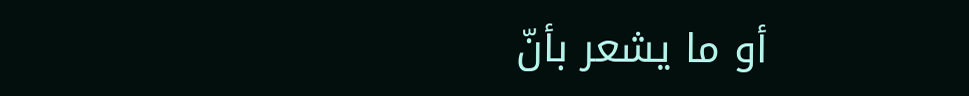أو ما يشعر بأنّ